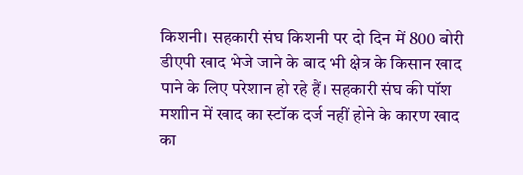किशनी। सहकारी संघ किशनी पर दो दिन में 800 बोरी डीएपी खाद भेजे जाने के बाद भी क्षेत्र के किसान खाद पाने के लिए परेशान हो रहे हैं। सहकारी संघ की पॉश मशाीन में खाद का स्टॉक दर्ज नहीं होने के कारण खाद का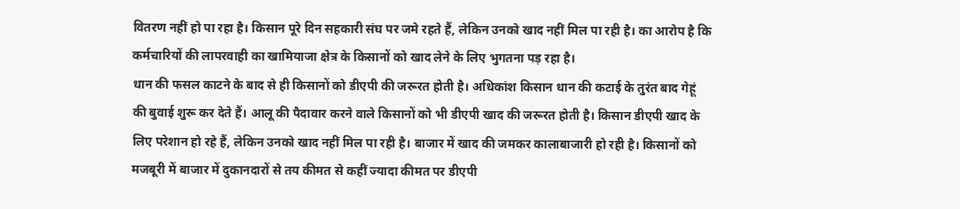वितरण नहीं हो पा रहा है। किसान पूरे दिन सहकारी संघ पर जमे रहते हैं, लेकिन उनको खाद नहीं मिल पा रही है। का आरोप है कि कर्मचारियों की लापरवाही का खामियाजा क्षेत्र के किसानों को खाद लेने के लिए भुगतना पड़ रहा है।
धान की फसल काटने के बाद से ही किसानों को डीएपी की जरूरत होती है। अधिकांश किसान धान की कटाई के तुरंत बाद गेहूं की बुवाई शुरू कर देते हैं। आलू की पैदावार करने वाले किसानों को भी डीएपी खाद की जरूरत होती है। किसान डीएपी खाद के लिए परेशान हो रहे हैं, लेकिन उनको खाद नहीं मिल पा रही है। बाजार में खाद की जमकर कालाबाजारी हो रही है। किसानों को मजबूरी में बाजार में दुकानदारों से तय कीमत से कहीं ज्यादा कीमत पर डीएपी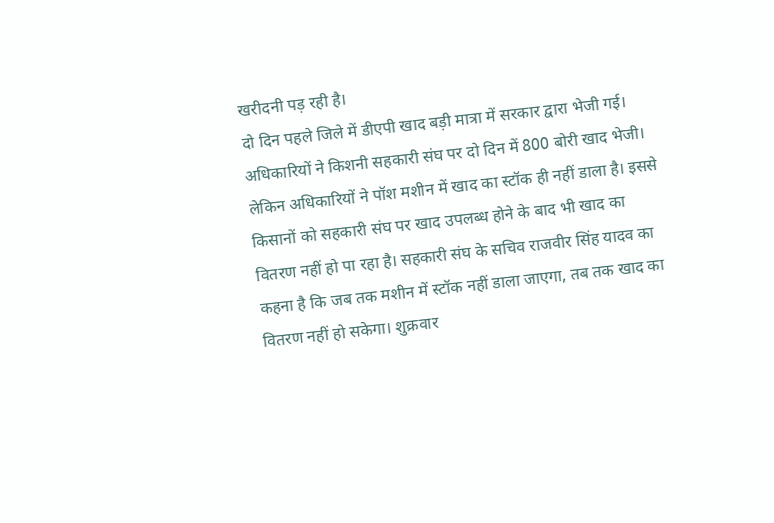खरीदनी पड़ रही है।
दो दिन पहले जिले में डीएपी खाद बड़ी मात्रा में सरकार द्वारा भेजी गई। अधिकारियों ने किशनी सहकारी संघ पर दो दिन में 800 बोरी खाद भेजी। लेकिन अधिकारियों ने पॉश मशीन में खाद का स्टॉक ही नहीं डाला है। इससे किसानों को सहकारी संघ पर खाद उपलब्ध होने के बाद भी खाद का वितरण नहीं हो पा रहा है। सहकारी संघ के सचिव राजवीर सिंह यादव का कहना है कि जब तक मशीन में स्टॉक नहीं डाला जाएगा, तब तक खाद का वितरण नहीं हो सकेगा। शुक्रवार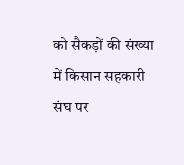को सैकड़ों की संख्या में किसान सहकारी संघ पर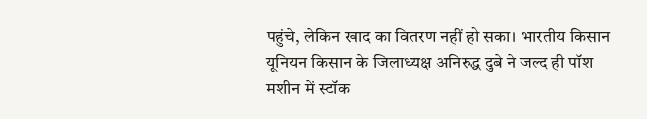पहुंचे, लेकिन खाद का वितरण नहीं हो सका। भारतीय किसान यूनियन किसान के जिलाध्यक्ष अनिरुद्ध दुबे ने जल्द ही पॉश मशीन में स्टॉक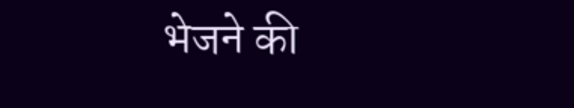भेजने की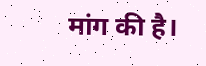मांग की है।